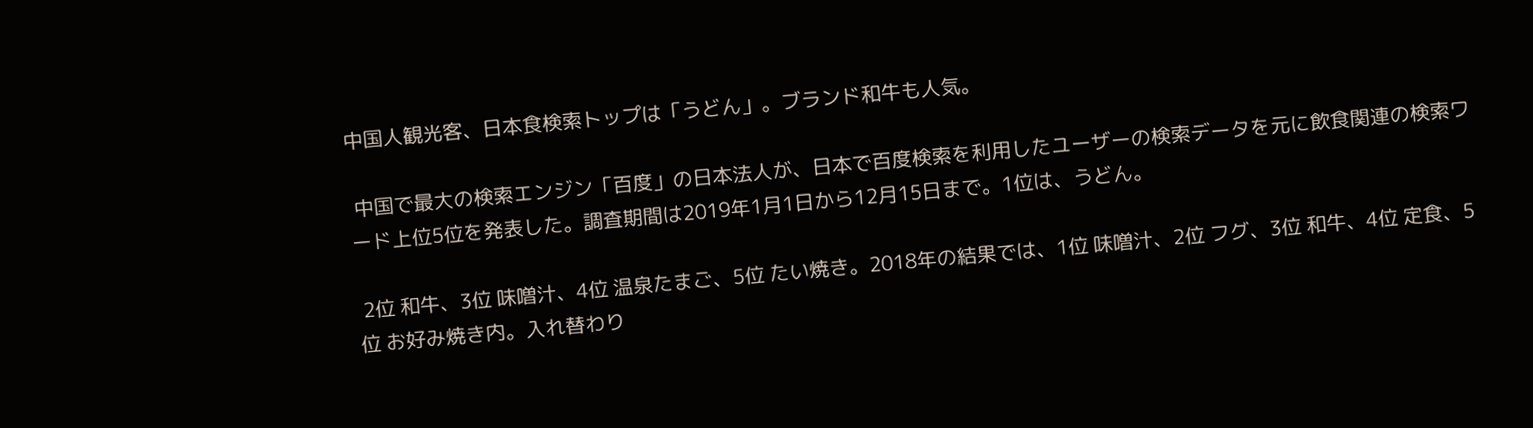中国人観光客、日本食検索トップは「うどん」。ブランド和牛も人気。

 中国で最大の検索エンジン「百度」の日本法人が、日本で百度検索を利用したユーザーの検索データを元に飲食関連の検索ワード上位5位を発表した。調査期間は2019年1月1日から12月15日まで。1位は、うどん。

 2位 和牛、3位 味噌汁、4位 温泉たまご、5位 たい焼き。2018年の結果では、1位 味噌汁、2位 フグ、3位 和牛、4位 定食、5位 お好み焼き内。入れ替わり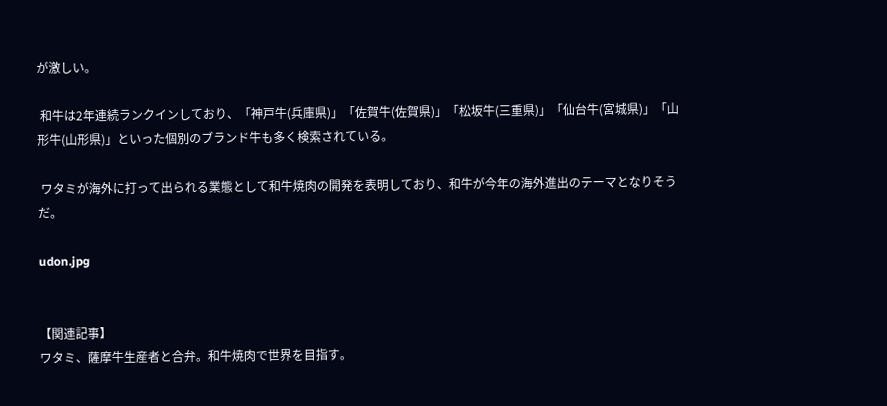が激しい。

 和牛は2年連続ランクインしており、「神戸牛(兵庫県)」「佐賀牛(佐賀県)」「松坂牛(三重県)」「仙台牛(宮城県)」「山形牛(山形県)」といった個別のブランド牛も多く検索されている。

 ワタミが海外に打って出られる業態として和牛焼肉の開発を表明しており、和牛が今年の海外進出のテーマとなりそうだ。

udon.jpg


【関連記事】
ワタミ、薩摩牛生産者と合弁。和牛焼肉で世界を目指す。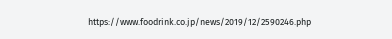https://www.foodrink.co.jp/news/2019/12/2590246.php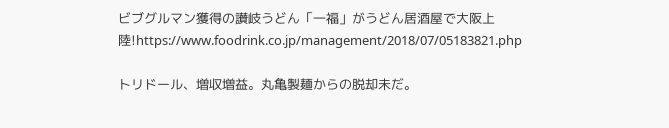ビブグルマン獲得の讃岐うどん「一福」がうどん居酒屋で大阪上陸!https://www.foodrink.co.jp/management/2018/07/05183821.php

トリドール、増収増益。丸亀製麺からの脱却未だ。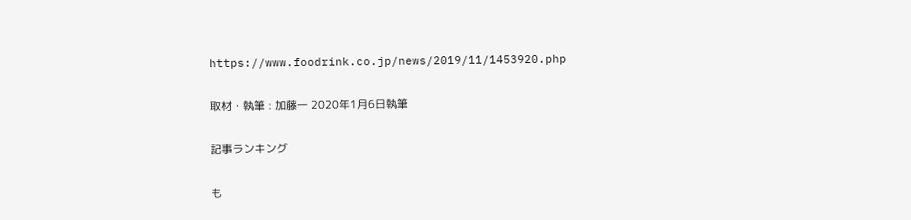https://www.foodrink.co.jp/news/2019/11/1453920.php

取材・執筆 : 加藤一 2020年1月6日執筆

記事ランキング

も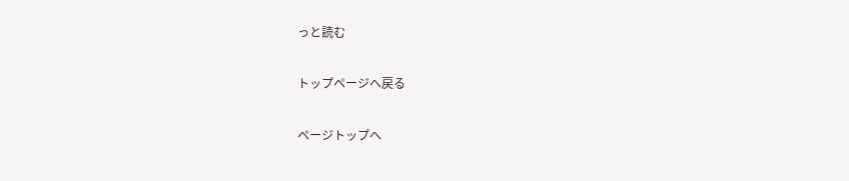っと読む

トップページへ戻る

ページトップへ